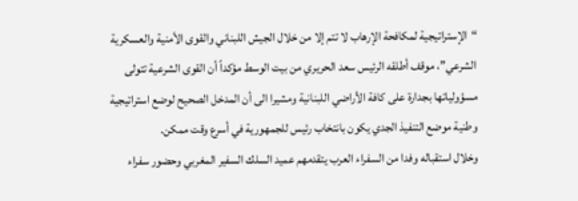“الإستراتيجية لمكافحة الإرهاب لا تتم إلا من خلال الجيش اللبناني والقوى الأمنية والعسكرية الشرعي”، موقف أطلقه الرئيس سعد الحريري من بيت الوسط مؤكداً أن القوى الشرعية تتولى مسؤولياتها بجدارة على كافة الأراضي اللبنانية ومشيرا الى أن المدخل الصحيح لوضع استراتيجية وطنية موضع التنفيذ الجدي يكون بانتخاب رئيس للجمهورية في أسرع وقت ممكن.
وخلال استقباله وفدا من السفراء العرب يتقدمهم عميد السلك السفير المغربي وحضور سفراء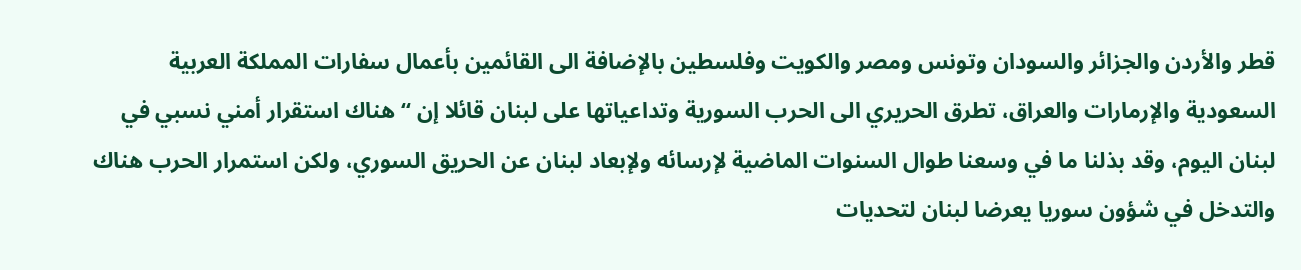قطر والأردن والجزائر والسودان وتونس ومصر والكويت وفلسطين بالإضافة الى القائمين بأعمال سفارات المملكة العربية السعودية والإرمارات والعراق، تطرق الحريري الى الحرب السورية وتداعياتها على لبنان قائلا إن “هناك استقرار أمني نسبي في لبنان اليوم، وقد بذلنا ما في وسعنا طوال السنوات الماضية لإرسائه ولإبعاد لبنان عن الحريق السوري، ولكن استمرار الحرب هناك والتدخل في شؤون سوريا يعرضا لبنان لتحديات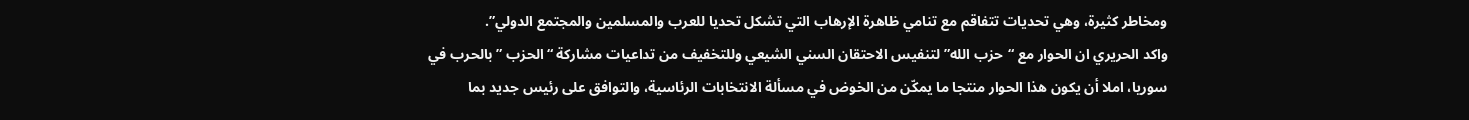ومخاطر كثيرة، وهي تحديات تتفاقم مع تنامي ظاهرة الإرهاب التي تشكل تحديا للعرب والمسلمين والمجتمع الدولي”.
واكد الحريري ان الحوار مع “حزب الله” لتنفيس الاحتقان السني الشيعي وللتخفيف من تداعيات مشاركة “الحزب ” بالحرب في سوريا، املا أن يكون هذا الحوار منتجا ما يمكّن من الخوض في مسألة الانتخابات الرئاسية، والتوافق على رئيس جديد بما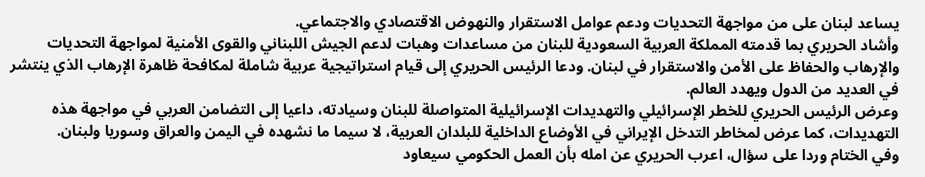يساعد لبنان على من مواجهة التحديات ودعم عوامل الاستقرار والنهوض الاقتصادي والاجتماعي.
وأشاد الحريري بما قدمته المملكة العربية السعودية للبنان من مساعدات وهبات لدعم الجيش اللبناني والقوى الأمنية لمواجهة التحديات والإرهاب والحفاظ على الأمن والاستقرار في لبنان. ودعا الرئيس الحريري إلى قيام استراتيجية عربية شاملة لمكافحة ظاهرة الإرهاب الذي ينتشر في العديد من الدول ويهدد العالم.
وعرض الرئيس الحريري للخطر الإسرائيلي والتهديدات الإسرائيلية المتواصلة للبنان وسيادته، داعيا إلى التضامن العربي في مواجهة هذه التهديدات، كما عرض لمخاطر التدخل الإيراني في الأوضاع الداخلية للبلدان العربية، لا سيما ما نشهده في اليمن والعراق وسوريا ولبنان.
وفي الختام وردا على سؤال، اعرب الحريري عن امله بأن العمل الحكومي سيعاود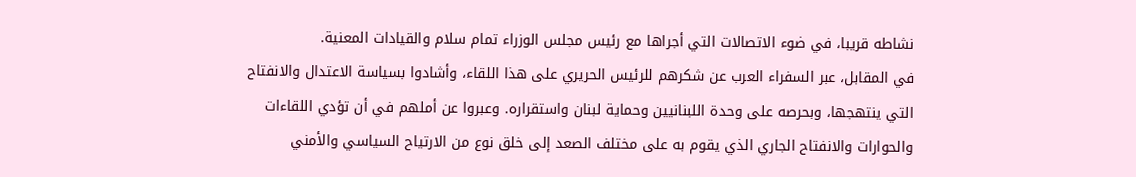نشاطه قريبا، في ضوء الاتصالات التي أجراها مع رئيس مجلس الوزراء تمام سلام والقيادات المعنية.
في المقابل، عبر السفراء العرب عن شكرهم للرئيس الحريري على هذا اللقاء، وأشادوا بسياسة الاعتدال والانفتاح التي ينتهجها، وبحرصه على وحدة اللبنانيين وحماية لبنان واستقراره. وعبروا عن أملهم في أن تؤدي اللقاءات والحوارات والانفتاح الجاري الذي يقوم به على مختلف الصعد إلى خلق نوع من الارتياح السياسي والأمني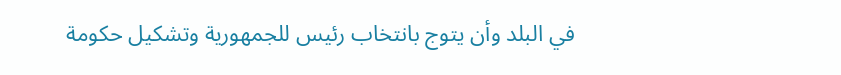في البلد وأن يتوج بانتخاب رئيس للجمهورية وتشكيل حكومة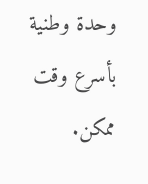وحدة وطنية بأسرع وقت ممكن.